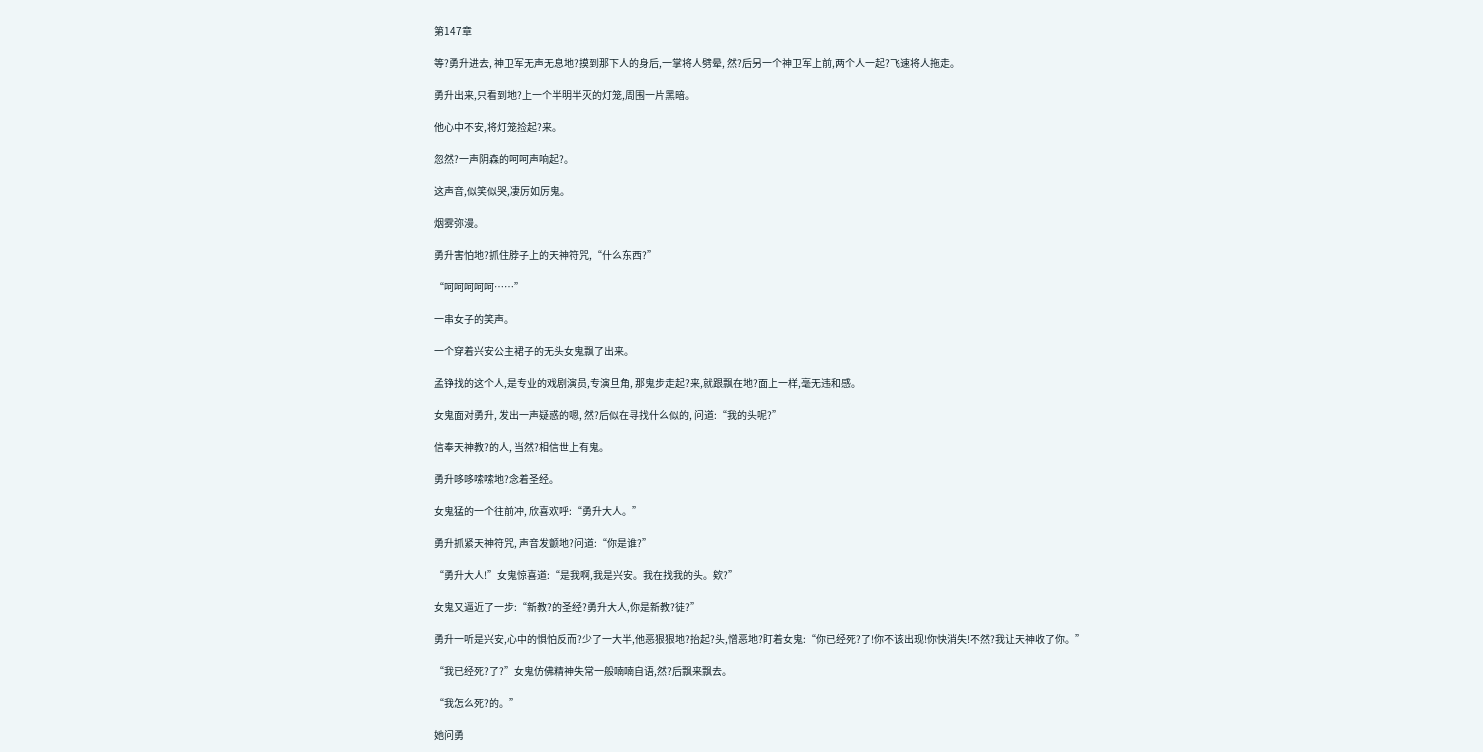第147章

等?勇升进去, 神卫军无声无息地?摸到那下人的身后,一掌将人劈晕, 然?后另一个神卫军上前,两个人一起?飞速将人拖走。

勇升出来,只看到地?上一个半明半灭的灯笼,周围一片黑暗。

他心中不安,将灯笼捡起?来。

忽然?一声阴森的呵呵声响起?。

这声音,似笑似哭,凄厉如厉鬼。

烟雾弥漫。

勇升害怕地?抓住脖子上的天神符咒,“什么东西?”

“呵呵呵呵呵……”

一串女子的笑声。

一个穿着兴安公主裙子的无头女鬼飘了出来。

孟铮找的这个人,是专业的戏剧演员,专演旦角, 那鬼步走起?来,就跟飘在地?面上一样,毫无违和感。

女鬼面对勇升, 发出一声疑惑的嗯, 然?后似在寻找什么似的, 问道:“我的头呢?”

信奉天神教?的人, 当然?相信世上有鬼。

勇升哆哆嗦嗦地?念着圣经。

女鬼猛的一个往前冲, 欣喜欢呼:“勇升大人。”

勇升抓紧天神符咒, 声音发颤地?问道:“你是谁?”

“勇升大人!”女鬼惊喜道:“是我啊,我是兴安。我在找我的头。欸?”

女鬼又逼近了一步:“新教?的圣经?勇升大人,你是新教?徒?”

勇升一听是兴安,心中的惧怕反而?少了一大半,他恶狠狠地?抬起?头,憎恶地?盯着女鬼:“你已经死?了!你不该出现!你快消失!不然?我让天神收了你。”

“我已经死?了?”女鬼仿佛精神失常一般喃喃自语,然?后飘来飘去。

“我怎么死?的。”

她问勇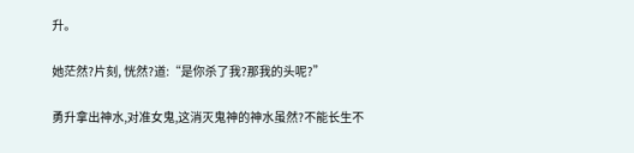升。

她茫然?片刻, 恍然?道:“是你杀了我?那我的头呢?”

勇升拿出神水,对准女鬼,这消灭鬼神的神水虽然?不能长生不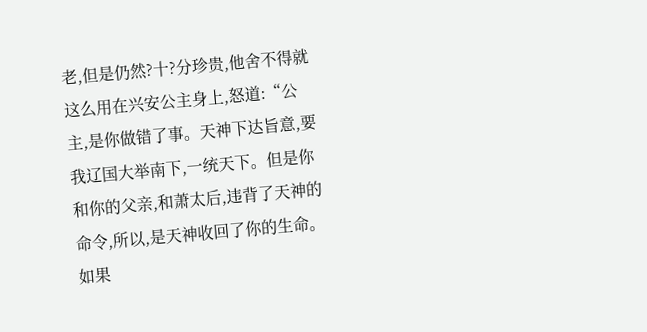老,但是仍然?十?分珍贵,他舍不得就这么用在兴安公主身上,怒道:“公主,是你做错了事。天神下达旨意,要我辽国大举南下,一统天下。但是你和你的父亲,和萧太后,违背了天神的命令,所以,是天神收回了你的生命。如果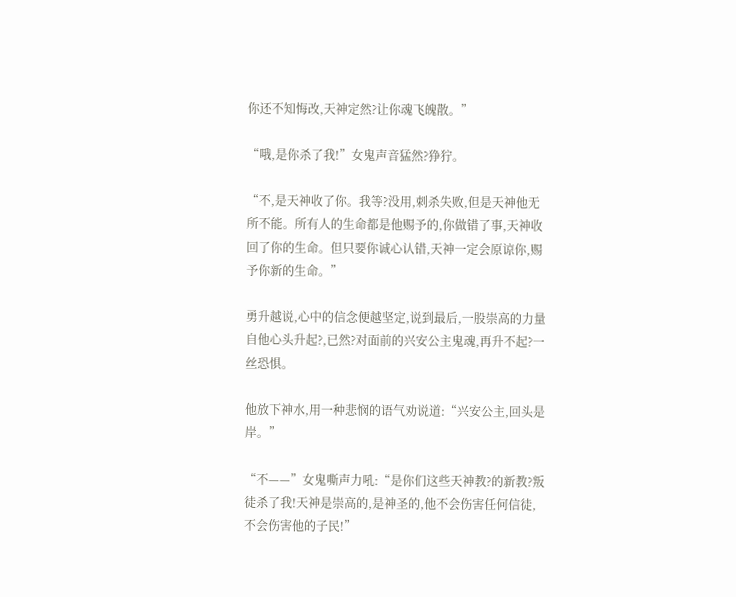你还不知悔改,天神定然?让你魂飞魄散。”

“哦,是你杀了我!”女鬼声音猛然?狰狞。

“不,是天神收了你。我等?没用,刺杀失败,但是天神他无所不能。所有人的生命都是他赐予的,你做错了事,天神收回了你的生命。但只要你诚心认错,天神一定会原谅你,赐予你新的生命。”

勇升越说,心中的信念便越坚定,说到最后,一股崇高的力量自他心头升起?,已然?对面前的兴安公主鬼魂,再升不起?一丝恐惧。

他放下神水,用一种悲悯的语气劝说道:“兴安公主,回头是岸。”

“不——”女鬼嘶声力吼:“是你们这些天神教?的新教?叛徒杀了我!天神是崇高的,是神圣的,他不会伤害任何信徒,不会伤害他的子民!”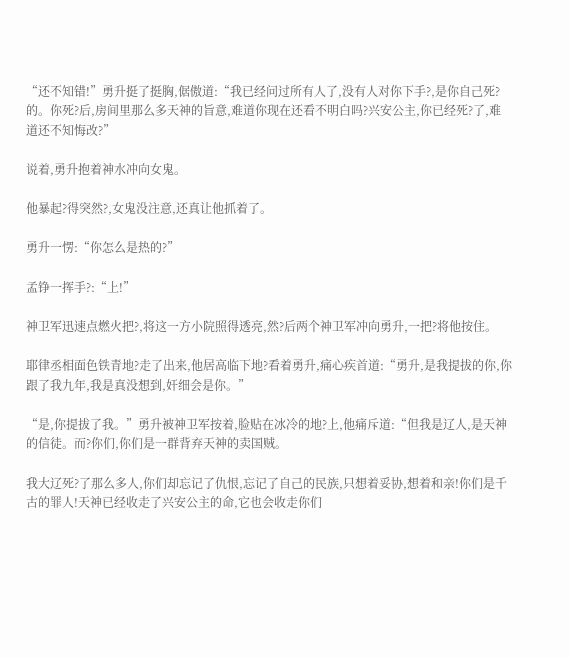“还不知错!”勇升挺了挺胸,倨傲道:“我已经问过所有人了,没有人对你下手?,是你自己死?的。你死?后,房间里那么多天神的旨意,难道你现在还看不明白吗?兴安公主,你已经死?了,难道还不知悔改?”

说着,勇升抱着神水冲向女鬼。

他暴起?得突然?,女鬼没注意,还真让他抓着了。

勇升一愣:“你怎么是热的?”

孟铮一挥手?:“上!”

神卫军迅速点燃火把?,将这一方小院照得透亮,然?后两个神卫军冲向勇升,一把?将他按住。

耶律丞相面色铁青地?走了出来,他居高临下地?看着勇升,痛心疾首道:“勇升,是我提拔的你,你跟了我九年,我是真没想到,奸细会是你。”

“是,你提拔了我。”勇升被神卫军按着,脸贴在冰冷的地?上,他痛斥道:“但我是辽人,是天神的信徒。而?你们,你们是一群背弃天神的卖国贼。

我大辽死?了那么多人,你们却忘记了仇恨,忘记了自己的民族,只想着妥协,想着和亲!你们是千古的罪人!天神已经收走了兴安公主的命,它也会收走你们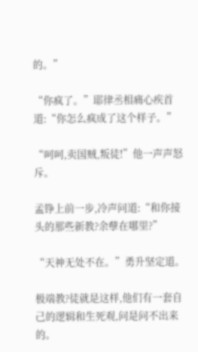的。”

“你疯了。”耶律丞相痛心疾首道:“你怎么疯成了这个样子。”

“呵呵,卖国贼,叛徒!”他一声声怒斥。

孟铮上前一步,冷声问道:“和你接头的那些新教?余孽在哪里?”

“天神无处不在。”勇升坚定道。

极端教?徒就是这样,他们有一套自己的逻辑和生死观,问是问不出来的。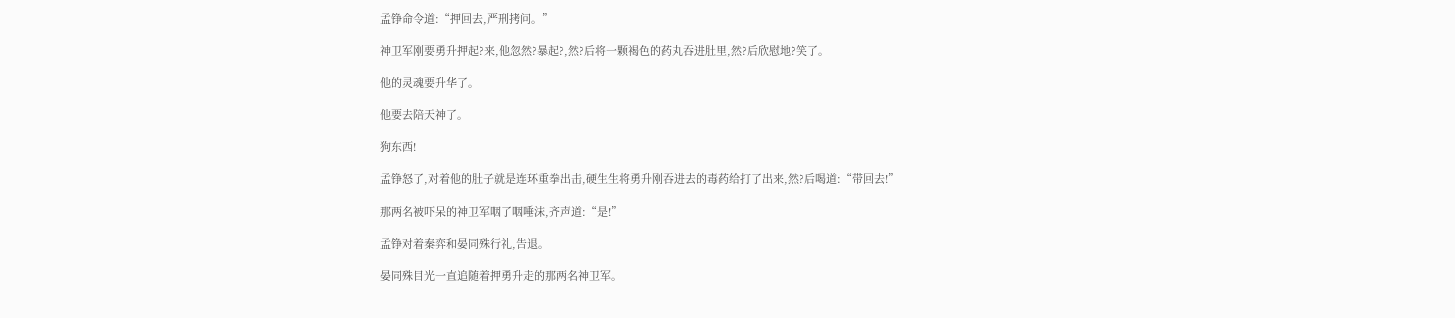孟铮命令道:“押回去,严刑拷问。”

神卫军刚要勇升押起?来,他忽然?暴起?,然?后将一颗褐色的药丸吞进肚里,然?后欣慰地?笑了。

他的灵魂要升华了。

他要去陪天神了。

狗东西!

孟铮怒了,对着他的肚子就是连环重拳出击,硬生生将勇升刚吞进去的毒药给打了出来,然?后喝道:“带回去!”

那两名被吓呆的神卫军咽了咽唾沫,齐声道:“是!”

孟铮对着秦弈和晏同殊行礼,告退。

晏同殊目光一直追随着押勇升走的那两名神卫军。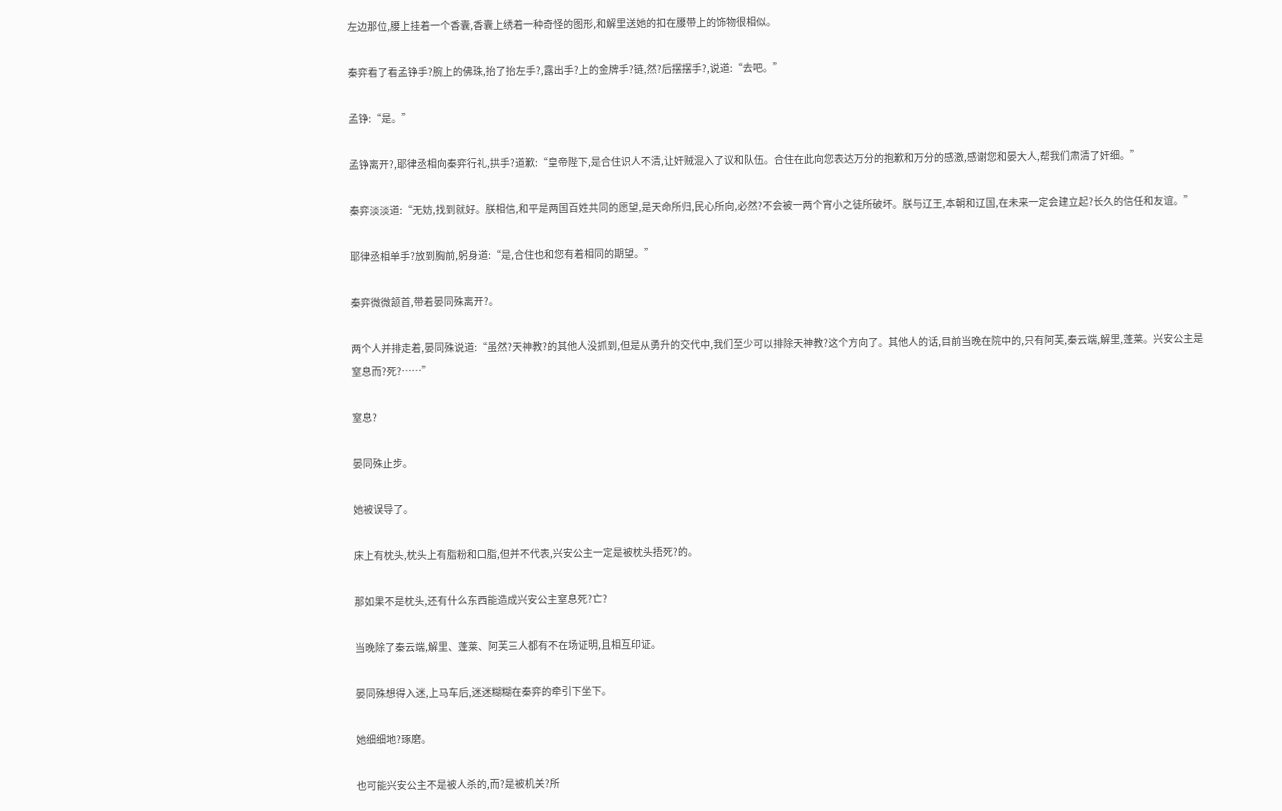左边那位,腰上挂着一个香囊,香囊上绣着一种奇怪的图形,和解里送她的扣在腰带上的饰物很相似。

秦弈看了看孟铮手?腕上的佛珠,抬了抬左手?,露出手?上的金牌手?链,然?后摆摆手?,说道:“去吧。”

孟铮:“是。”

孟铮离开?,耶律丞相向秦弈行礼,拱手?道歉:“皇帝陛下,是合住识人不清,让奸贼混入了议和队伍。合住在此向您表达万分的抱歉和万分的感激,感谢您和晏大人,帮我们肃清了奸细。”

秦弈淡淡道:“无妨,找到就好。朕相信,和平是两国百姓共同的愿望,是天命所归,民心所向,必然?不会被一两个宵小之徒所破坏。朕与辽王,本朝和辽国,在未来一定会建立起?长久的信任和友谊。”

耶律丞相单手?放到胸前,躬身道:“是,合住也和您有着相同的期望。”

秦弈微微颔首,带着晏同殊离开?。

两个人并排走着,晏同殊说道:“虽然?天神教?的其他人没抓到,但是从勇升的交代中,我们至少可以排除天神教?这个方向了。其他人的话,目前当晚在院中的,只有阿芙,秦云端,解里,蓬莱。兴安公主是窒息而?死?……”

窒息?

晏同殊止步。

她被误导了。

床上有枕头,枕头上有脂粉和口脂,但并不代表,兴安公主一定是被枕头捂死?的。

那如果不是枕头,还有什么东西能造成兴安公主窒息死?亡?

当晚除了秦云端,解里、蓬莱、阿芙三人都有不在场证明,且相互印证。

晏同殊想得入迷,上马车后,迷迷糊糊在秦弈的牵引下坐下。

她细细地?琢磨。

也可能兴安公主不是被人杀的,而?是被机关?所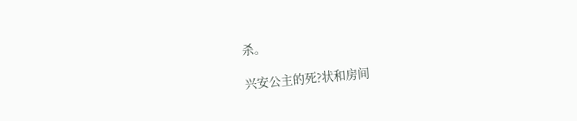杀。

兴安公主的死?状和房间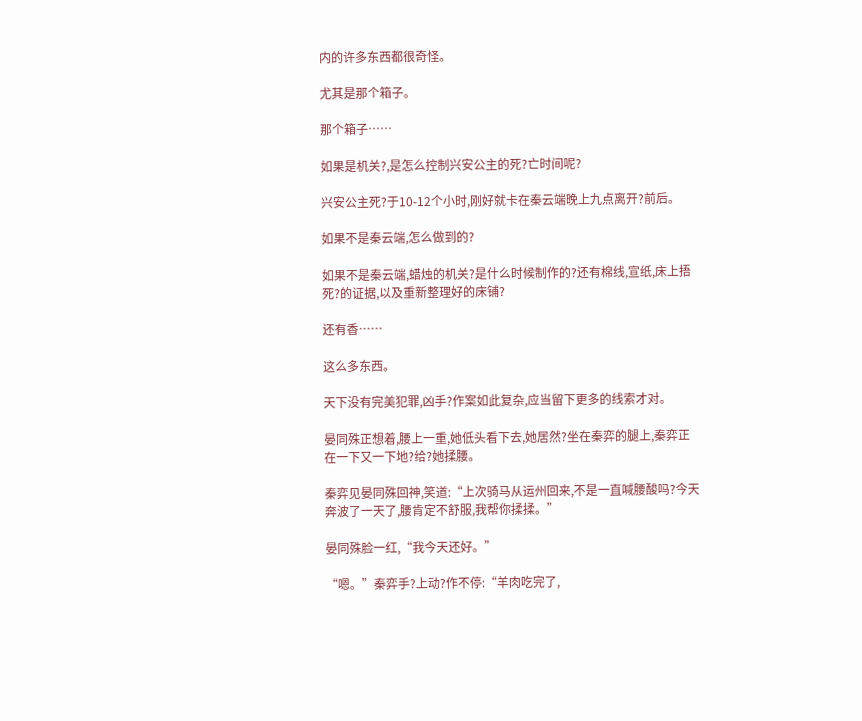内的许多东西都很奇怪。

尤其是那个箱子。

那个箱子……

如果是机关?,是怎么控制兴安公主的死?亡时间呢?

兴安公主死?于10-12个小时,刚好就卡在秦云端晚上九点离开?前后。

如果不是秦云端,怎么做到的?

如果不是秦云端,蜡烛的机关?是什么时候制作的?还有棉线,宣纸,床上捂死?的证据,以及重新整理好的床铺?

还有香……

这么多东西。

天下没有完美犯罪,凶手?作案如此复杂,应当留下更多的线索才对。

晏同殊正想着,腰上一重,她低头看下去,她居然?坐在秦弈的腿上,秦弈正在一下又一下地?给?她揉腰。

秦弈见晏同殊回神,笑道:“上次骑马从运州回来,不是一直喊腰酸吗?今天奔波了一天了,腰肯定不舒服,我帮你揉揉。”

晏同殊脸一红,“我今天还好。”

“嗯。”秦弈手?上动?作不停:“羊肉吃完了,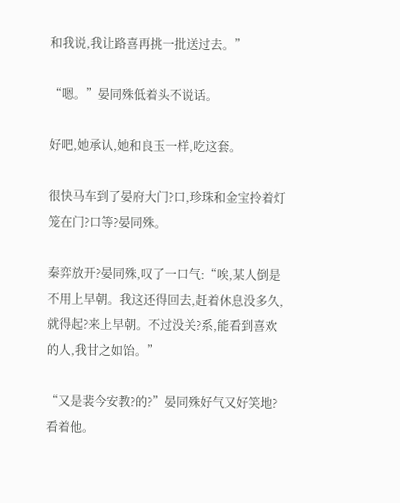和我说,我让路喜再挑一批送过去。”

“嗯。”晏同殊低着头不说话。

好吧,她承认,她和良玉一样,吃这套。

很快马车到了晏府大门?口,珍珠和金宝拎着灯笼在门?口等?晏同殊。

秦弈放开?晏同殊,叹了一口气:“唉,某人倒是不用上早朝。我这还得回去,赶着休息没多久,就得起?来上早朝。不过没关?系,能看到喜欢的人,我甘之如饴。”

“又是裴今安教?的?”晏同殊好气又好笑地?看着他。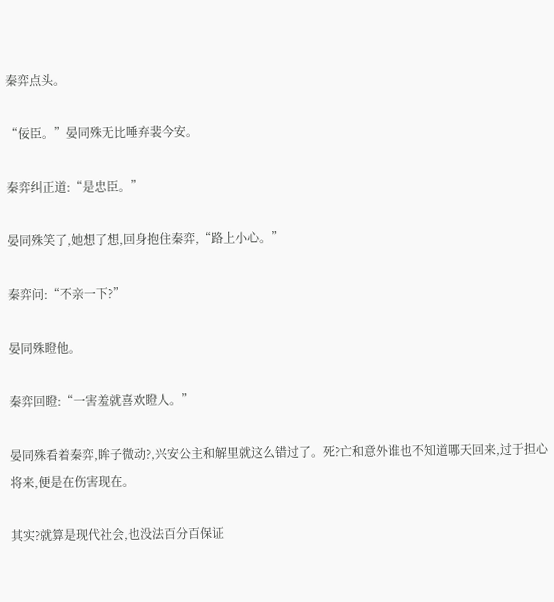秦弈点头。

“佞臣。”晏同殊无比唾弃裴今安。

秦弈纠正道:“是忠臣。”

晏同殊笑了,她想了想,回身抱住秦弈,“路上小心。”

秦弈问:“不亲一下?”

晏同殊瞪他。

秦弈回瞪:“一害羞就喜欢瞪人。”

晏同殊看着秦弈,眸子微动?,兴安公主和解里就这么错过了。死?亡和意外谁也不知道哪天回来,过于担心将来,便是在伤害现在。

其实?就算是现代社会,也没法百分百保证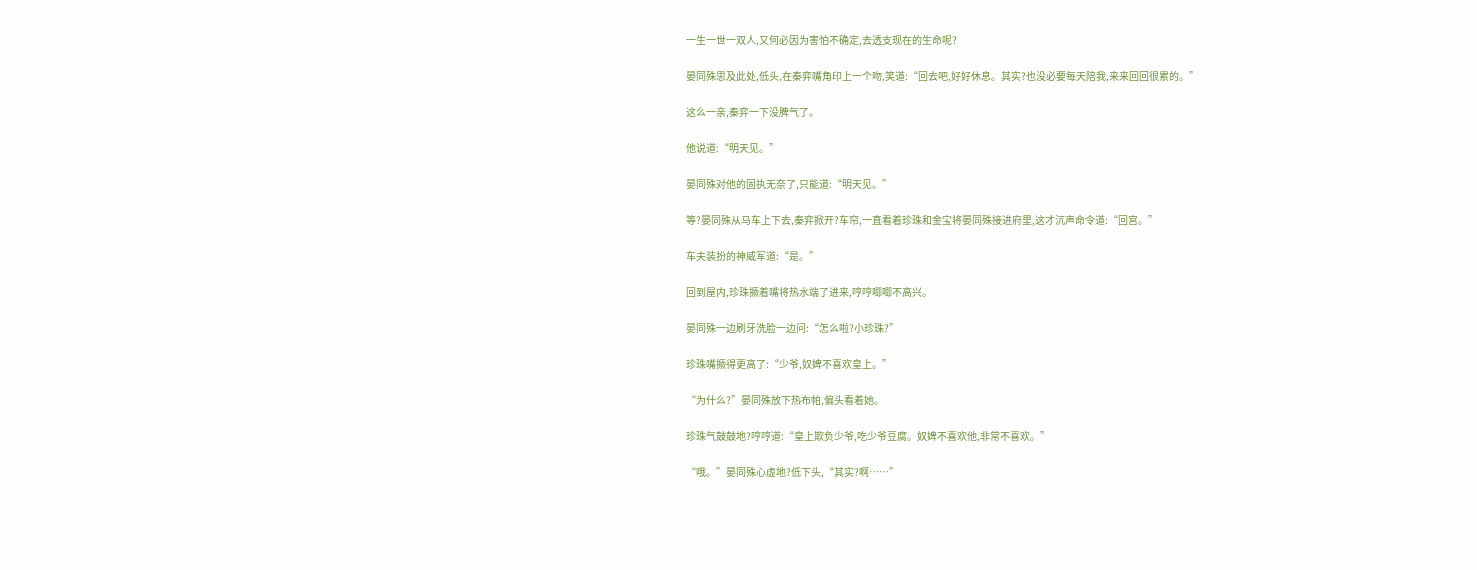一生一世一双人,又何必因为害怕不确定,去透支现在的生命呢?

晏同殊思及此处,低头,在秦弈嘴角印上一个吻,笑道:“回去吧,好好休息。其实?也没必要每天陪我,来来回回很累的。”

这么一亲,秦弈一下没脾气了。

他说道:“明天见。”

晏同殊对他的固执无奈了,只能道:“明天见。”

等?晏同殊从马车上下去,秦弈掀开?车帘,一直看着珍珠和金宝将晏同殊接进府里,这才沉声命令道:“回宫。”

车夫装扮的神威军道:“是。”

回到屋内,珍珠撅着嘴将热水端了进来,哼哼唧唧不高兴。

晏同殊一边刷牙洗脸一边问:“怎么啦?小珍珠?”

珍珠嘴撅得更高了:“少爷,奴婢不喜欢皇上。”

“为什么?”晏同殊放下热布帕,偏头看着她。

珍珠气鼓鼓地?哼哼道:“皇上欺负少爷,吃少爷豆腐。奴婢不喜欢他,非常不喜欢。”

“哦。”晏同殊心虚地?低下头,“其实?啊……”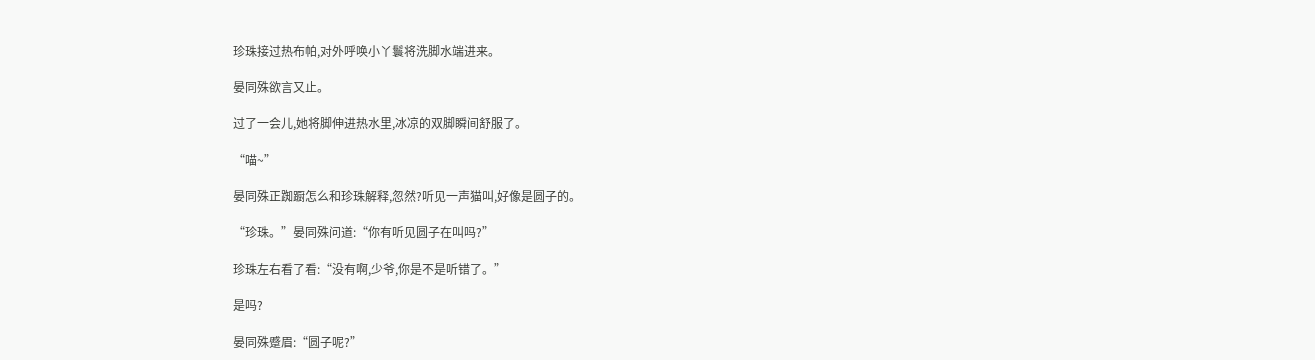珍珠接过热布帕,对外呼唤小丫鬟将洗脚水端进来。

晏同殊欲言又止。

过了一会儿,她将脚伸进热水里,冰凉的双脚瞬间舒服了。

“喵~”

晏同殊正踟蹰怎么和珍珠解释,忽然?听见一声猫叫,好像是圆子的。

“珍珠。”晏同殊问道:“你有听见圆子在叫吗?”

珍珠左右看了看:“没有啊,少爷,你是不是听错了。”

是吗?

晏同殊蹙眉:“圆子呢?”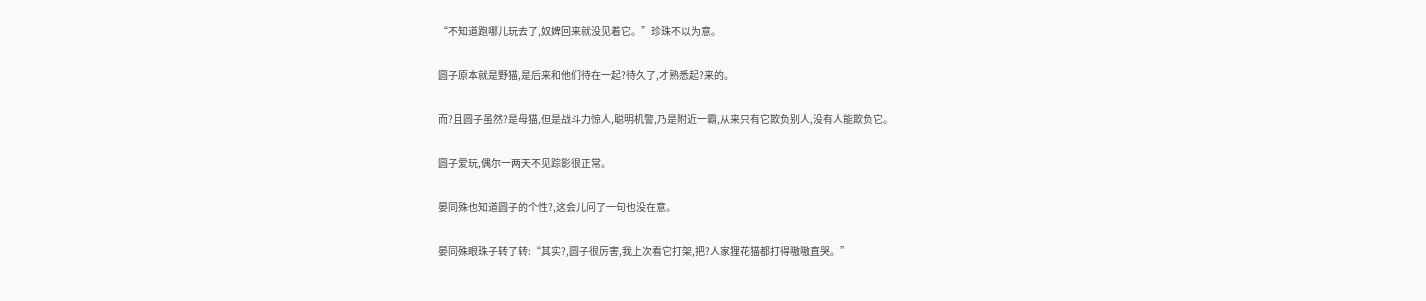“不知道跑哪儿玩去了,奴婢回来就没见着它。”珍珠不以为意。

圆子原本就是野猫,是后来和他们待在一起?待久了,才熟悉起?来的。

而?且圆子虽然?是母猫,但是战斗力惊人,聪明机警,乃是附近一霸,从来只有它欺负别人,没有人能欺负它。

圆子爱玩,偶尔一两天不见踪影很正常。

晏同殊也知道圆子的个性?,这会儿问了一句也没在意。

晏同殊眼珠子转了转:“其实?,圆子很厉害,我上次看它打架,把?人家狸花猫都打得嗷嗷直哭。”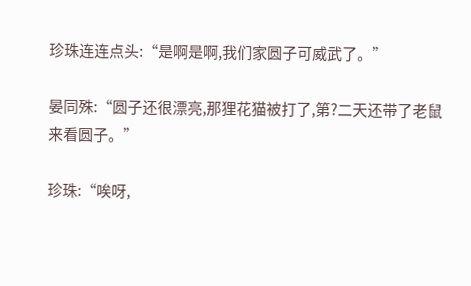珍珠连连点头:“是啊是啊,我们家圆子可威武了。”

晏同殊:“圆子还很漂亮,那狸花猫被打了,第?二天还带了老鼠来看圆子。”

珍珠:“唉呀,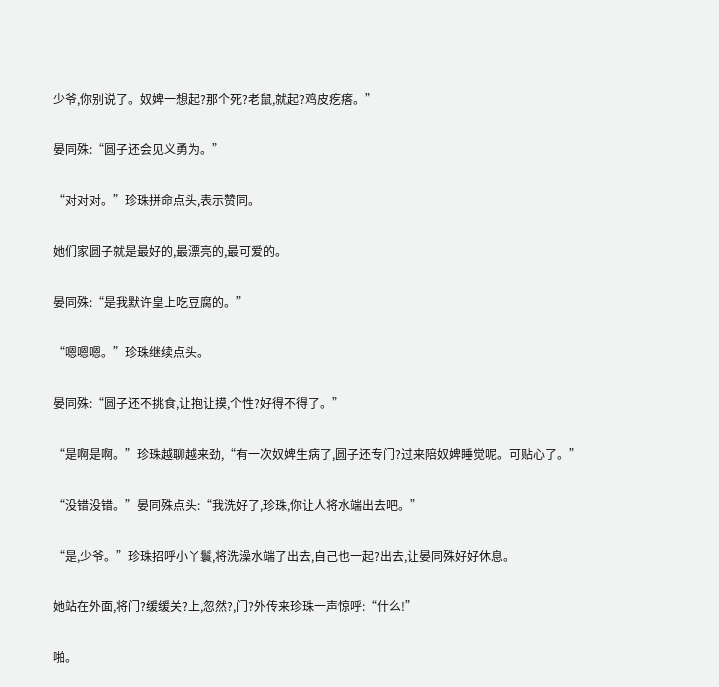少爷,你别说了。奴婢一想起?那个死?老鼠,就起?鸡皮疙瘩。”

晏同殊:“圆子还会见义勇为。”

“对对对。”珍珠拼命点头,表示赞同。

她们家圆子就是最好的,最漂亮的,最可爱的。

晏同殊:“是我默许皇上吃豆腐的。”

“嗯嗯嗯。”珍珠继续点头。

晏同殊:“圆子还不挑食,让抱让摸,个性?好得不得了。”

“是啊是啊。”珍珠越聊越来劲,“有一次奴婢生病了,圆子还专门?过来陪奴婢睡觉呢。可贴心了。”

“没错没错。”晏同殊点头:“我洗好了,珍珠,你让人将水端出去吧。”

“是,少爷。”珍珠招呼小丫鬟,将洗澡水端了出去,自己也一起?出去,让晏同殊好好休息。

她站在外面,将门?缓缓关?上,忽然?,门?外传来珍珠一声惊呼:“什么!”

啪。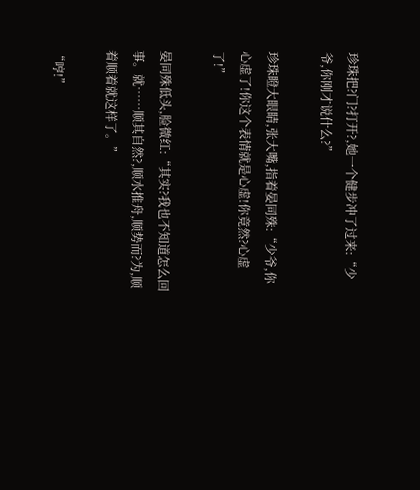珍珠把?门?打开?,她一个健步冲了过来:“少爷,你刚才说什么?”

珍珠瞪大眼睛,张大嘴,指着晏同殊:“少爷,你心虚了!你这个表情就是心虚!你竟然?心虚了!”

晏同殊低头,脸微红:“其实?我也不知道怎么回事。就……顺其自然?,顺水推舟,顺势而?为,顺着顺着就这样了。”

“哼!”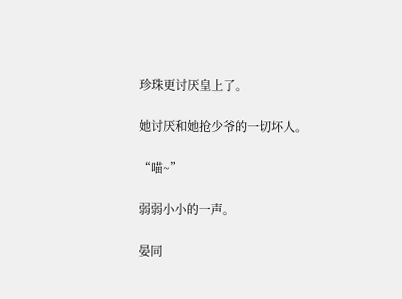珍珠更讨厌皇上了。

她讨厌和她抢少爷的一切坏人。

“喵~”

弱弱小小的一声。

晏同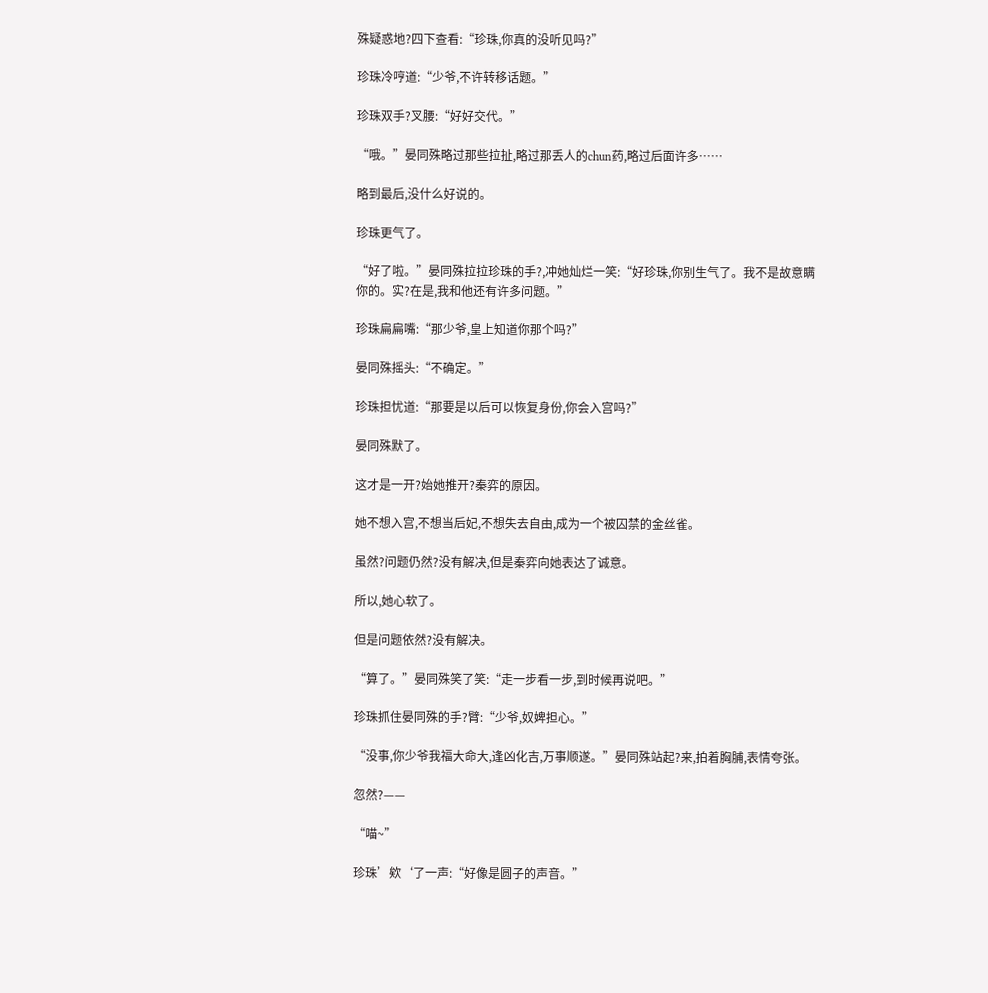殊疑惑地?四下查看:“珍珠,你真的没听见吗?”

珍珠冷哼道:“少爷,不许转移话题。”

珍珠双手?叉腰:“好好交代。”

“哦。”晏同殊略过那些拉扯,略过那丢人的chun药,略过后面许多……

略到最后,没什么好说的。

珍珠更气了。

“好了啦。”晏同殊拉拉珍珠的手?,冲她灿烂一笑:“好珍珠,你别生气了。我不是故意瞒你的。实?在是,我和他还有许多问题。”

珍珠扁扁嘴:“那少爷,皇上知道你那个吗?”

晏同殊摇头:“不确定。”

珍珠担忧道:“那要是以后可以恢复身份,你会入宫吗?”

晏同殊默了。

这才是一开?始她推开?秦弈的原因。

她不想入宫,不想当后妃,不想失去自由,成为一个被囚禁的金丝雀。

虽然?问题仍然?没有解决,但是秦弈向她表达了诚意。

所以,她心软了。

但是问题依然?没有解决。

“算了。”晏同殊笑了笑:“走一步看一步,到时候再说吧。”

珍珠抓住晏同殊的手?臂:“少爷,奴婢担心。”

“没事,你少爷我福大命大,逢凶化吉,万事顺遂。”晏同殊站起?来,拍着胸脯,表情夸张。

忽然?——

“喵~”

珍珠’欸‘了一声:“好像是圆子的声音。”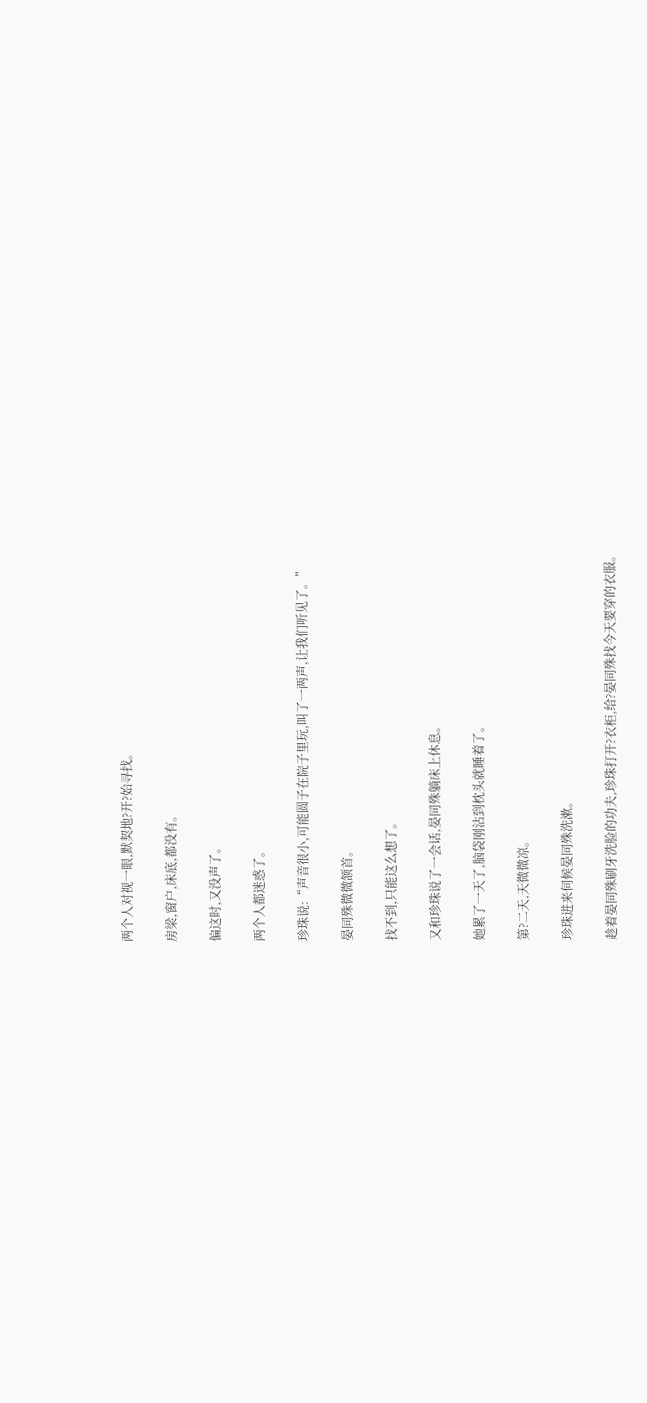两个人对视一眼,默契地?开?始寻找。

房梁,窗户,床底,都没有。

偏这时,又没声了。

两个人都迷惑了。

珍珠说:“声音很小,可能圆子在院子里玩,叫了一两声,让我们听见了。”

晏同殊微微颔首。

找不到,只能这么想了。

又和珍珠说了一会话,晏同殊躺床上休息。

她累了一天了,脑袋刚沾到枕头就睡着了。

第?二天,天微微凉。

珍珠进来伺候晏同殊洗漱。

趁着晏同殊刷牙洗脸的功夫,珍珠打开?衣柜,给?晏同殊找今天要穿的衣服。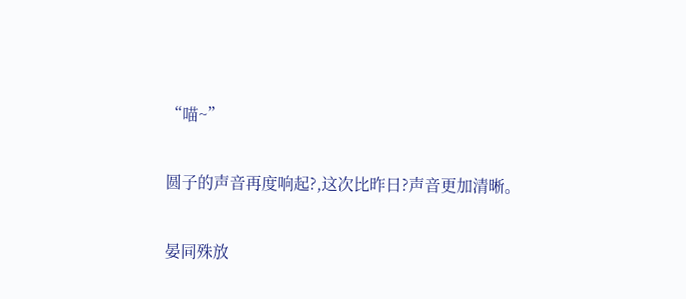“喵~”

圆子的声音再度响起?,这次比昨日?声音更加清晰。

晏同殊放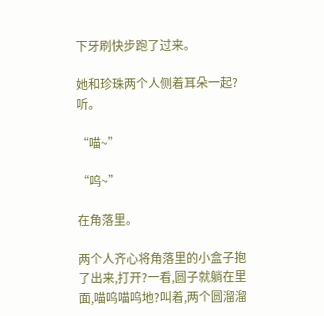下牙刷快步跑了过来。

她和珍珠两个人侧着耳朵一起?听。

“喵~”

“呜~”

在角落里。

两个人齐心将角落里的小盒子抱了出来,打开?一看,圆子就躺在里面,喵呜喵呜地?叫着,两个圆溜溜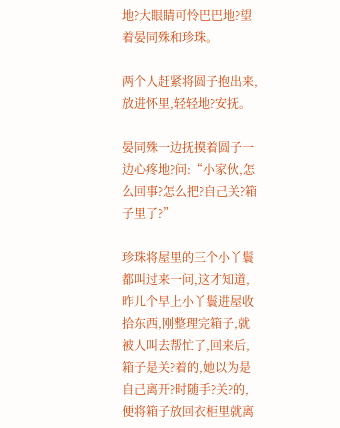地?大眼睛可怜巴巴地?望着晏同殊和珍珠。

两个人赶紧将圆子抱出来,放进怀里,轻轻地?安抚。

晏同殊一边抚摸着圆子一边心疼地?问:“小家伙,怎么回事?怎么把?自己关?箱子里了?”

珍珠将屋里的三个小丫鬟都叫过来一问,这才知道,昨儿个早上小丫鬟进屋收拾东西,刚整理完箱子,就被人叫去帮忙了,回来后,箱子是关?着的,她以为是自己离开?时随手?关?的,便将箱子放回衣柜里就离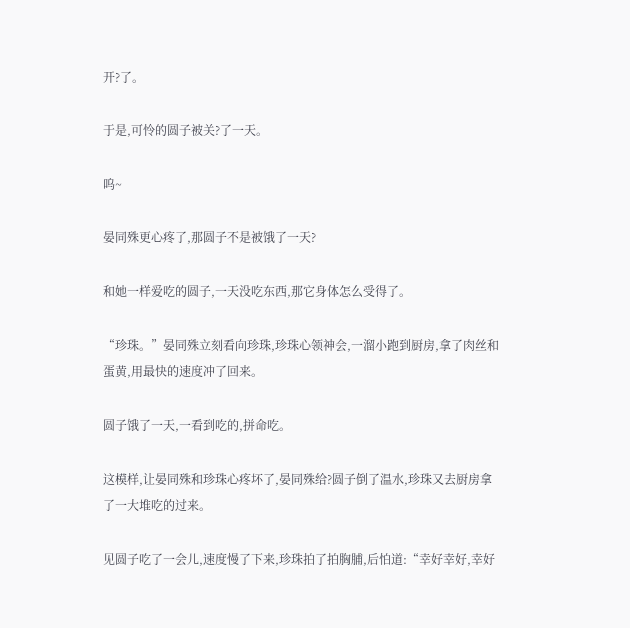开?了。

于是,可怜的圆子被关?了一天。

呜~

晏同殊更心疼了,那圆子不是被饿了一天?

和她一样爱吃的圆子,一天没吃东西,那它身体怎么受得了。

“珍珠。”晏同殊立刻看向珍珠,珍珠心领神会,一溜小跑到厨房,拿了肉丝和蛋黄,用最快的速度冲了回来。

圆子饿了一天,一看到吃的,拼命吃。

这模样,让晏同殊和珍珠心疼坏了,晏同殊给?圆子倒了温水,珍珠又去厨房拿了一大堆吃的过来。

见圆子吃了一会儿,速度慢了下来,珍珠拍了拍胸脯,后怕道:“幸好幸好,幸好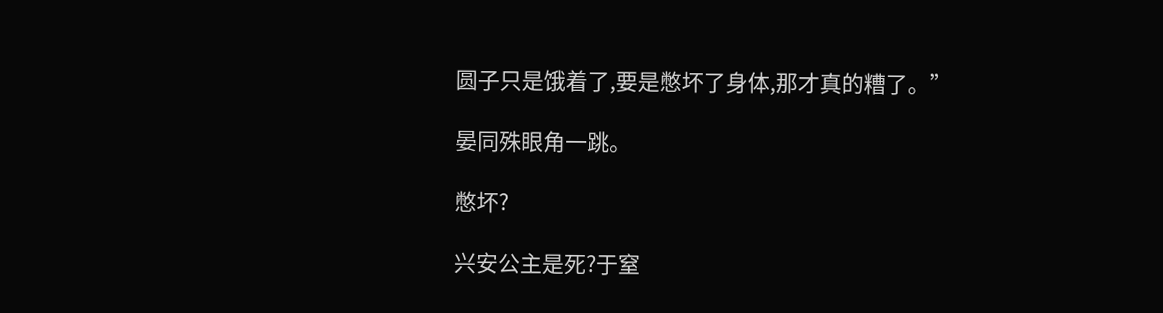圆子只是饿着了,要是憋坏了身体,那才真的糟了。”

晏同殊眼角一跳。

憋坏?

兴安公主是死?于窒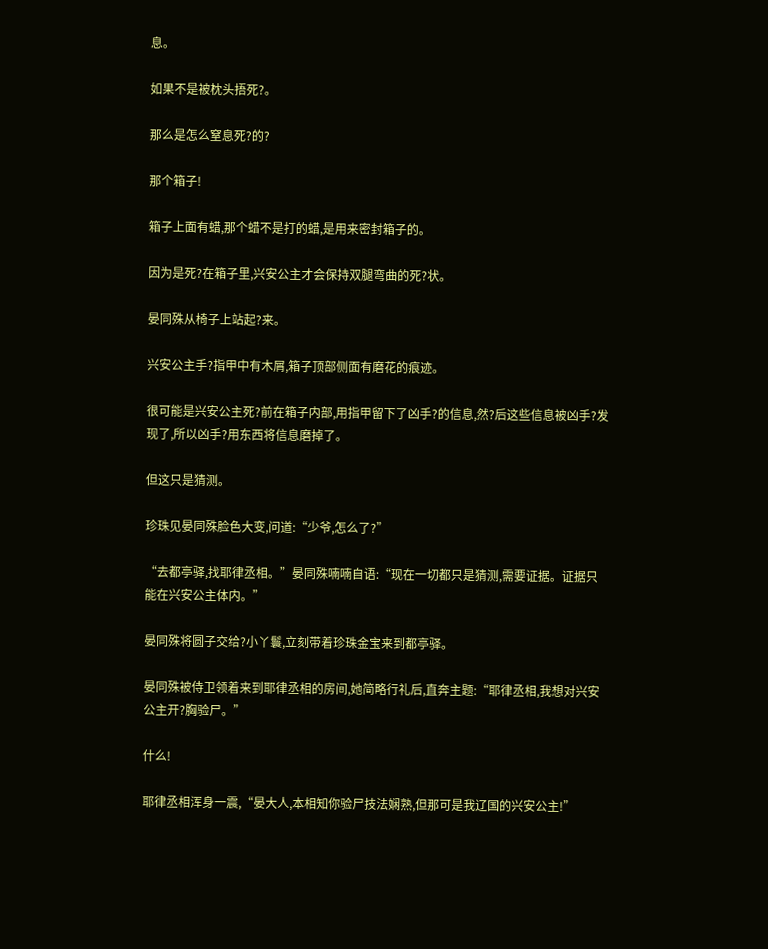息。

如果不是被枕头捂死?。

那么是怎么窒息死?的?

那个箱子!

箱子上面有蜡,那个蜡不是打的蜡,是用来密封箱子的。

因为是死?在箱子里,兴安公主才会保持双腿弯曲的死?状。

晏同殊从椅子上站起?来。

兴安公主手?指甲中有木屑,箱子顶部侧面有磨花的痕迹。

很可能是兴安公主死?前在箱子内部,用指甲留下了凶手?的信息,然?后这些信息被凶手?发现了,所以凶手?用东西将信息磨掉了。

但这只是猜测。

珍珠见晏同殊脸色大变,问道:“少爷,怎么了?”

“去都亭驿,找耶律丞相。”晏同殊喃喃自语:“现在一切都只是猜测,需要证据。证据只能在兴安公主体内。”

晏同殊将圆子交给?小丫鬟,立刻带着珍珠金宝来到都亭驿。

晏同殊被侍卫领着来到耶律丞相的房间,她简略行礼后,直奔主题:“耶律丞相,我想对兴安公主开?胸验尸。”

什么!

耶律丞相浑身一震,“晏大人,本相知你验尸技法娴熟,但那可是我辽国的兴安公主!”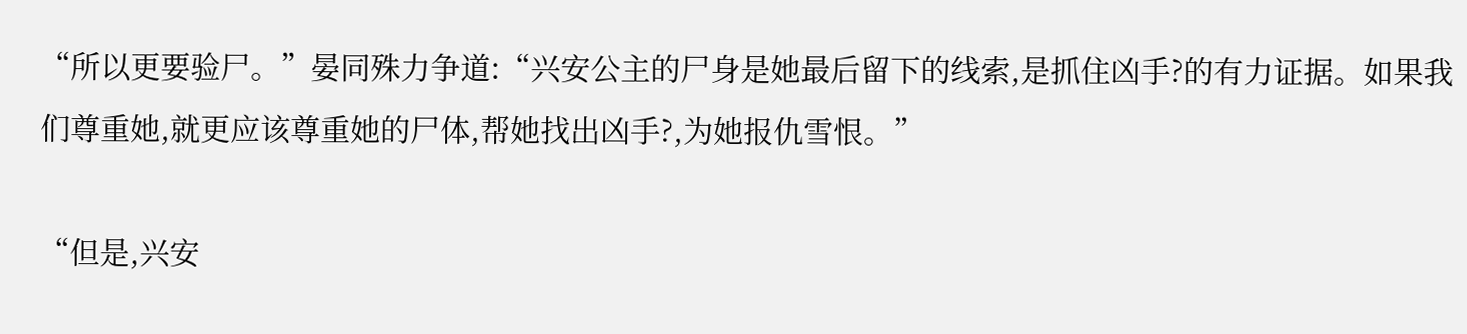“所以更要验尸。”晏同殊力争道:“兴安公主的尸身是她最后留下的线索,是抓住凶手?的有力证据。如果我们尊重她,就更应该尊重她的尸体,帮她找出凶手?,为她报仇雪恨。”

“但是,兴安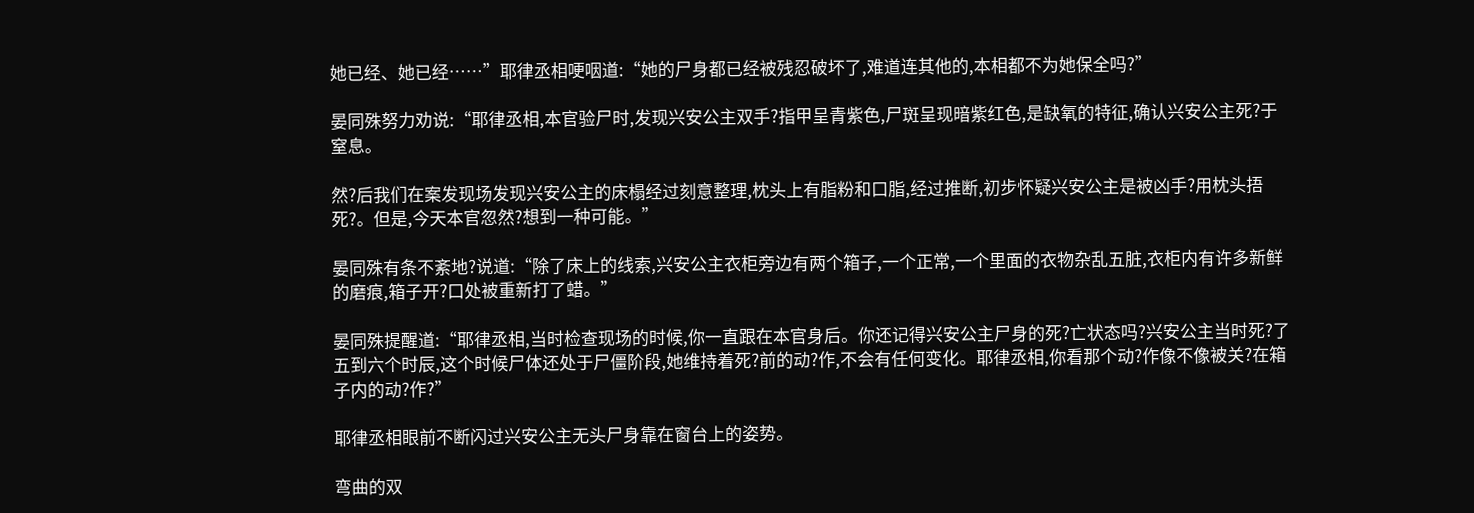她已经、她已经……”耶律丞相哽咽道:“她的尸身都已经被残忍破坏了,难道连其他的,本相都不为她保全吗?”

晏同殊努力劝说:“耶律丞相,本官验尸时,发现兴安公主双手?指甲呈青紫色,尸斑呈现暗紫红色,是缺氧的特征,确认兴安公主死?于窒息。

然?后我们在案发现场发现兴安公主的床榻经过刻意整理,枕头上有脂粉和口脂,经过推断,初步怀疑兴安公主是被凶手?用枕头捂死?。但是,今天本官忽然?想到一种可能。”

晏同殊有条不紊地?说道:“除了床上的线索,兴安公主衣柜旁边有两个箱子,一个正常,一个里面的衣物杂乱五脏,衣柜内有许多新鲜的磨痕,箱子开?口处被重新打了蜡。”

晏同殊提醒道:“耶律丞相,当时检查现场的时候,你一直跟在本官身后。你还记得兴安公主尸身的死?亡状态吗?兴安公主当时死?了五到六个时辰,这个时候尸体还处于尸僵阶段,她维持着死?前的动?作,不会有任何变化。耶律丞相,你看那个动?作像不像被关?在箱子内的动?作?”

耶律丞相眼前不断闪过兴安公主无头尸身靠在窗台上的姿势。

弯曲的双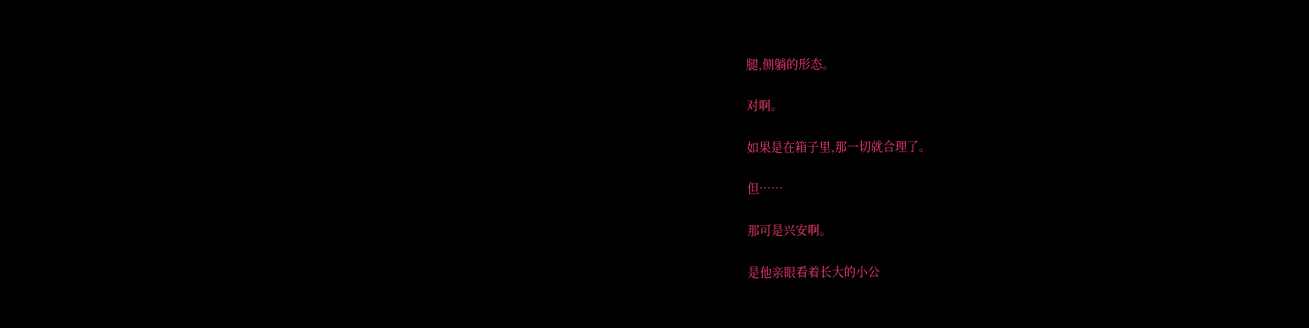腿,侧躺的形态。

对啊。

如果是在箱子里,那一切就合理了。

但……

那可是兴安啊。

是他亲眼看着长大的小公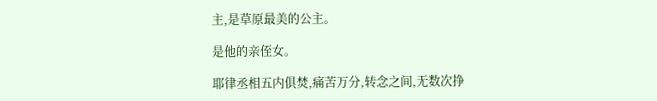主,是草原最美的公主。

是他的亲侄女。

耶律丞相五内俱焚,痛苦万分,转念之间,无数次挣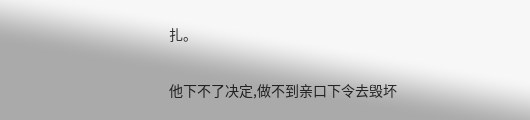扎。

他下不了决定,做不到亲口下令去毁坏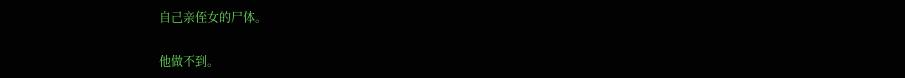自己亲侄女的尸体。

他做不到。